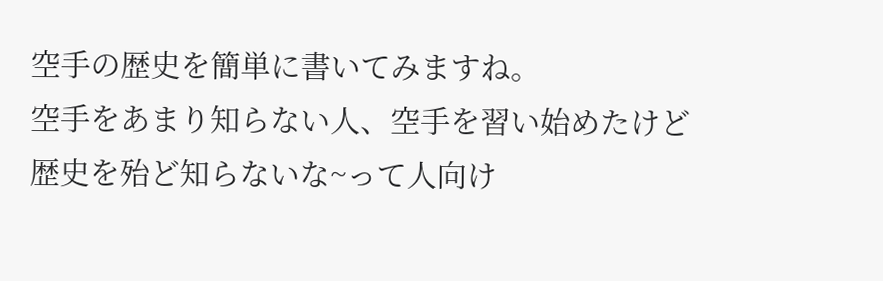空手の歴史を簡単に書いてみますね。
空手をあまり知らない人、空手を習い始めたけど歴史を殆ど知らないな~って人向け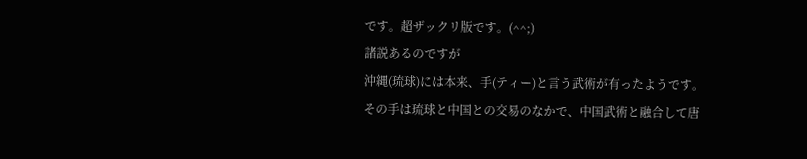です。超ザックリ版です。(^^;)
諸説あるのですが
沖縄(琉球)には本来、手(ティー)と言う武術が有ったようです。
その手は琉球と中国との交易のなかで、中国武術と融合して唐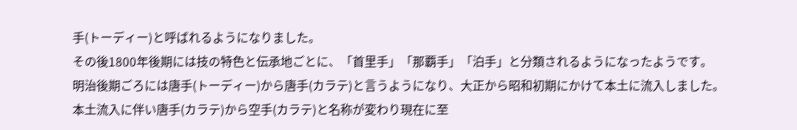手(トーディー)と呼ばれるようになりました。
その後1800年後期には技の特色と伝承地ごとに、「首里手」「那覇手」「泊手」と分類されるようになったようです。
明治後期ごろには唐手(トーディー)から唐手(カラテ)と言うようになり、大正から昭和初期にかけて本土に流入しました。
本土流入に伴い唐手(カラテ)から空手(カラテ)と名称が変わり現在に至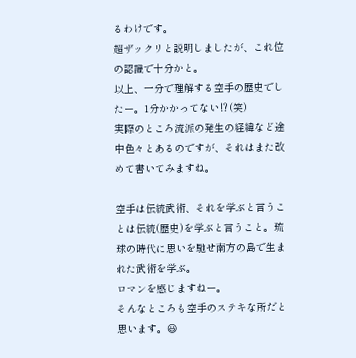るわけです。
超ザックリと説明しましたが、これ位の認識で十分かと。
以上、一分で理解する空手の歴史でしたー。1分かかってない⁉(笑)
実際のところ流派の発生の経緯など途中色々とあるのですが、それはまた改めて書いてみますね。

空手は伝統武術、それを学ぶと言うことは伝統(歴史)を学ぶと言うこと。琉球の時代に思いを馳せ南方の島で生まれた武術を学ぶ。
ロマンを感じますねー。
そんなところも空手のステキな所だと思います。😃